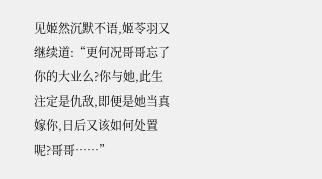见姬然沉默不语,姬苓羽又继续道:“更何况哥哥忘了你的大业么?你与她,此生注定是仇敌,即便是她当真嫁你,日后又该如何处置呢?哥哥……”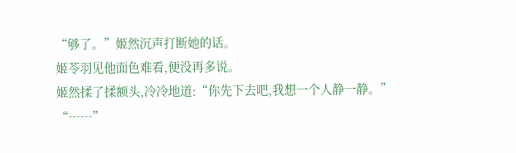“够了。”姬然沉声打断她的话。
姬苓羽见他面色难看,便没再多说。
姬然揉了揉额头,冷冷地道:“你先下去吧,我想一个人静一静。”
“……”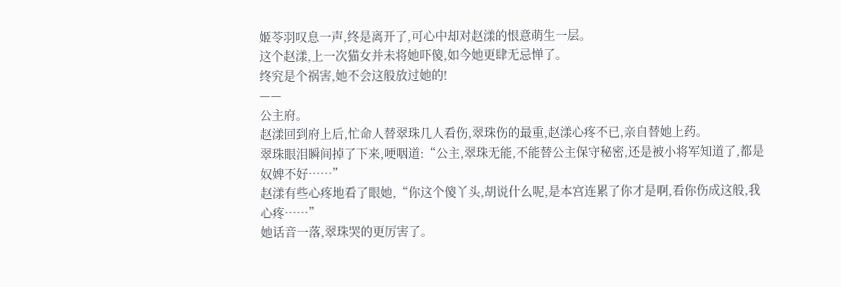姬苓羽叹息一声,终是离开了,可心中却对赵漾的恨意萌生一层。
这个赵漾,上一次猫女并未将她吓傻,如今她更肆无忌惮了。
终究是个祸害,她不会这般放过她的!
——
公主府。
赵漾回到府上后,忙命人替翠珠几人看伤,翠珠伤的最重,赵漾心疼不已,亲自替她上药。
翠珠眼泪瞬间掉了下来,哽咽道:“公主,翠珠无能,不能替公主保守秘密,还是被小将军知道了,都是奴婢不好……”
赵漾有些心疼地看了眼她,“你这个傻丫头,胡说什么呢,是本宫连累了你才是啊,看你伤成这般,我心疼……”
她话音一落,翠珠哭的更厉害了。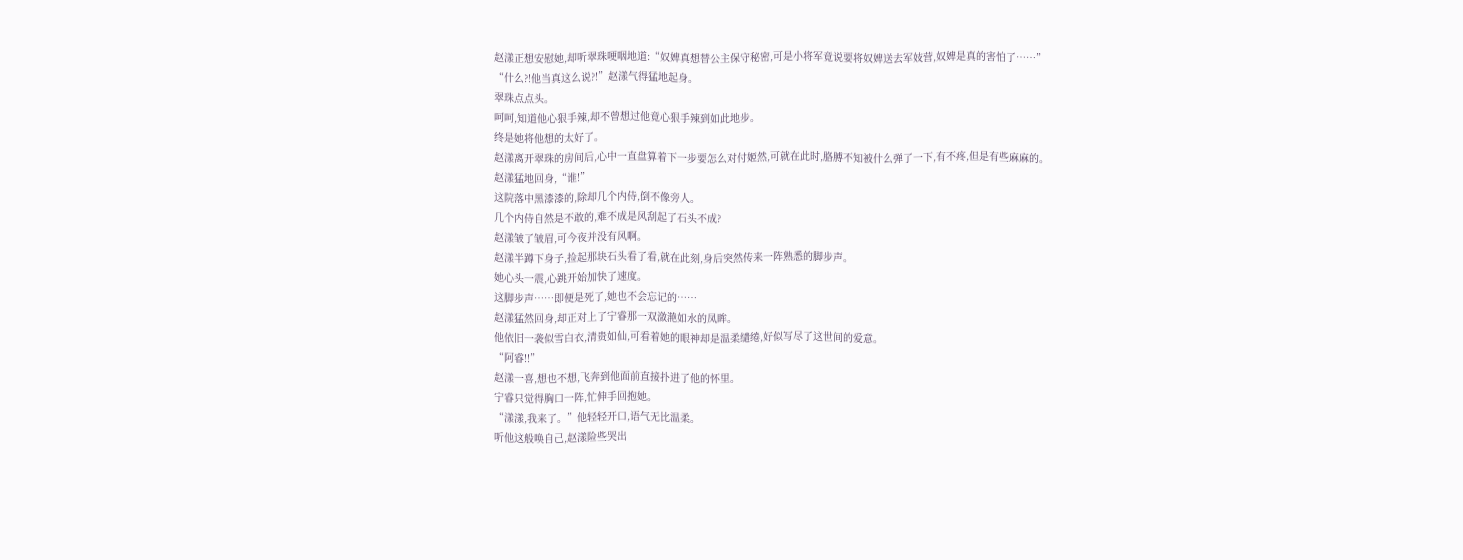赵漾正想安慰她,却听翠珠哽咽地道:“奴婢真想替公主保守秘密,可是小将军竟说要将奴婢送去军妓营,奴婢是真的害怕了……”
“什么?!他当真这么说?!”赵漾气得猛地起身。
翠珠点点头。
呵呵,知道他心狠手辣,却不曾想过他竟心狠手辣到如此地步。
终是她将他想的太好了。
赵漾离开翠珠的房间后,心中一直盘算着下一步要怎么对付姬然,可就在此时,胳膊不知被什么弹了一下,有不疼,但是有些麻麻的。
赵漾猛地回身,“谁!”
这院落中黑漆漆的,除却几个内侍,倒不像旁人。
几个内侍自然是不敢的,难不成是风刮起了石头不成?
赵漾皱了皱眉,可今夜并没有风啊。
赵漾半蹲下身子,捡起那块石头看了看,就在此刻,身后突然传来一阵熟悉的脚步声。
她心头一震,心跳开始加快了速度。
这脚步声……即便是死了,她也不会忘记的……
赵漾猛然回身,却正对上了宁睿那一双潋滟如水的凤眸。
他依旧一袭似雪白衣,清贵如仙,可看着她的眼神却是温柔缱绻,好似写尽了这世间的爱意。
“阿睿!!”
赵漾一喜,想也不想,飞奔到他面前直接扑进了他的怀里。
宁睿只觉得胸口一阵,忙伸手回抱她。
“漾漾,我来了。”他轻轻开口,语气无比温柔。
听他这般唤自己,赵漾险些哭出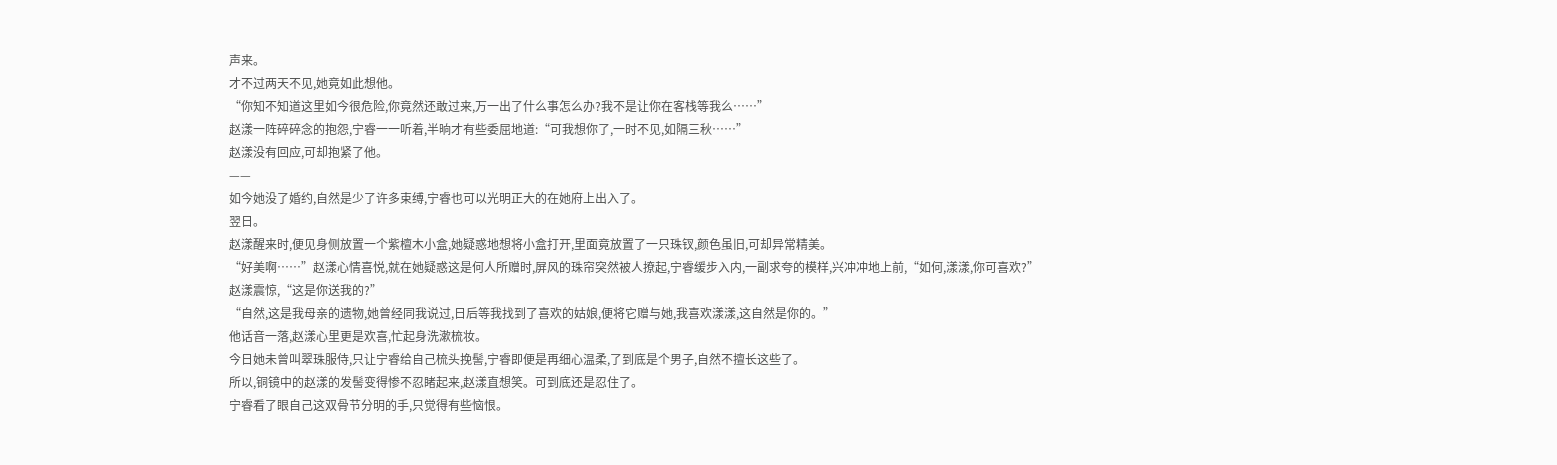声来。
才不过两天不见,她竟如此想他。
“你知不知道这里如今很危险,你竟然还敢过来,万一出了什么事怎么办?我不是让你在客栈等我么……”
赵漾一阵碎碎念的抱怨,宁睿一一听着,半晌才有些委屈地道:“可我想你了,一时不见,如隔三秋……”
赵漾没有回应,可却抱紧了他。
——
如今她没了婚约,自然是少了许多束缚,宁睿也可以光明正大的在她府上出入了。
翌日。
赵漾醒来时,便见身侧放置一个紫檀木小盒,她疑惑地想将小盒打开,里面竟放置了一只珠钗,颜色虽旧,可却异常精美。
“好美啊……”赵漾心情喜悦,就在她疑惑这是何人所赠时,屏风的珠帘突然被人撩起,宁睿缓步入内,一副求夸的模样,兴冲冲地上前,“如何,漾漾,你可喜欢?”
赵漾震惊,“这是你送我的?”
“自然,这是我母亲的遗物,她曾经同我说过,日后等我找到了喜欢的姑娘,便将它赠与她,我喜欢漾漾,这自然是你的。”
他话音一落,赵漾心里更是欢喜,忙起身洗漱梳妆。
今日她未曾叫翠珠服侍,只让宁睿给自己梳头挽髻,宁睿即便是再细心温柔,了到底是个男子,自然不擅长这些了。
所以,铜镜中的赵漾的发髻变得惨不忍睹起来,赵漾直想笑。可到底还是忍住了。
宁睿看了眼自己这双骨节分明的手,只觉得有些恼恨。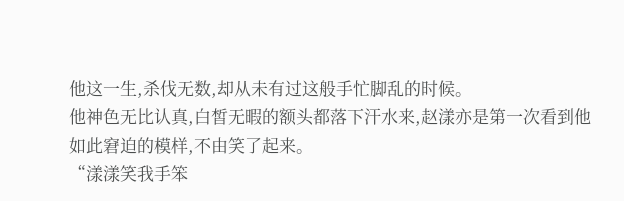他这一生,杀伐无数,却从未有过这般手忙脚乱的时候。
他神色无比认真,白皙无暇的额头都落下汗水来,赵漾亦是第一次看到他如此窘迫的模样,不由笑了起来。
“漾漾笑我手笨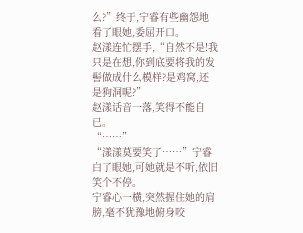么?”终于,宁睿有些幽怨地看了眼她,委屈开口。
赵漾连忙摆手,“自然不是!我只是在想,你到底要将我的发髻做成什么模样?是鸡窝,还是狗洞呢?”
赵漾话音一落,笑得不能自已。
“……”
“漾漾莫要笑了……”宁睿白了眼她,可她就是不听,依旧笑个不停。
宁睿心一横,突然握住她的肩膀,毫不犹豫地俯身咬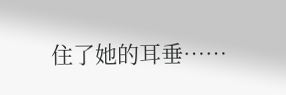住了她的耳垂……